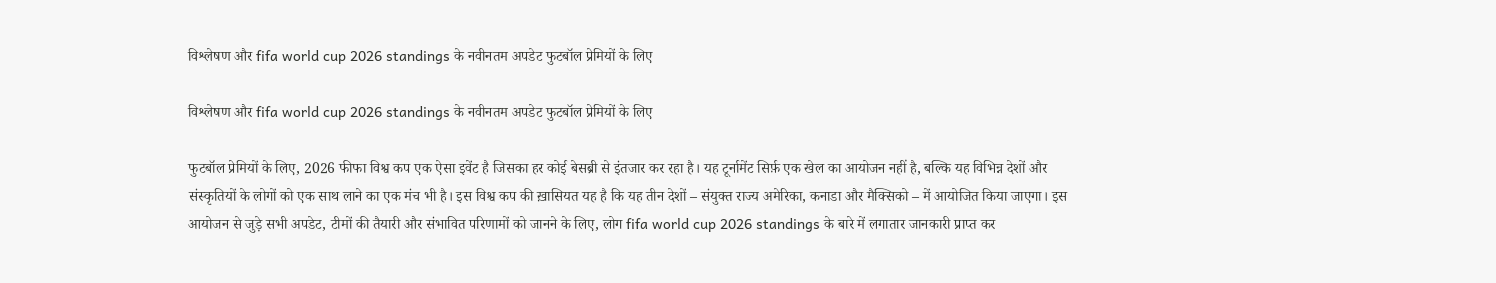विश्लेषण और fifa world cup 2026 standings के नवीनतम अपडेट फुटबॉल प्रेमियों के लिए

विश्लेषण और fifa world cup 2026 standings के नवीनतम अपडेट फुटबॉल प्रेमियों के लिए

फुटबॉल प्रेमियों के लिए, 2026 फीफा विश्व कप एक ऐसा इवेंट है जिसका हर कोई बेसब्री से इंतजार कर रहा है। यह टूर्नामेंट सिर्फ़ एक खेल का आयोजन नहीं है, बल्कि यह विभिन्न देशों और संस्कृतियों के लोगों को एक साथ लाने का एक मंच भी है। इस विश्व कप की ख़ासियत यह है कि यह तीन देशों – संयुक्त राज्य अमेरिका, कनाडा और मैक्सिको – में आयोजित किया जाएगा। इस आयोजन से जुड़े सभी अपडेट, टीमों की तैयारी और संभावित परिणामों को जानने के लिए, लोग fifa world cup 2026 standings के बारे में लगातार जानकारी प्राप्त कर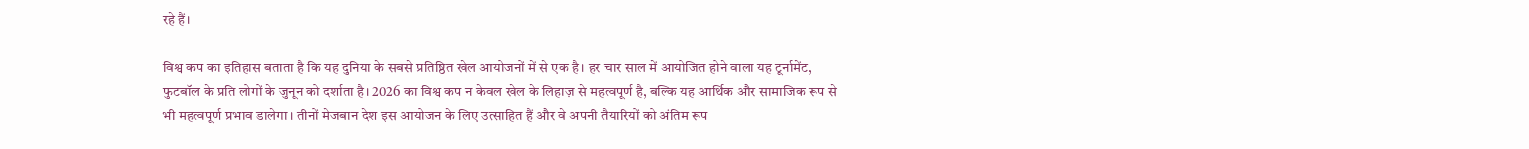रहे हैं।

विश्व कप का इतिहास बताता है कि यह दुनिया के सबसे प्रतिष्ठित खेल आयोजनों में से एक है। हर चार साल में आयोजित होने वाला यह टूर्नामेंट, फुटबॉल के प्रति लोगों के जुनून को दर्शाता है। 2026 का विश्व कप न केवल खेल के लिहाज़ से महत्वपूर्ण है, बल्कि यह आर्थिक और सामाजिक रूप से भी महत्वपूर्ण प्रभाव डालेगा। तीनों मेजबान देश इस आयोजन के लिए उत्साहित हैं और वे अपनी तैयारियों को अंतिम रूप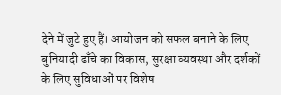देने में जुटे हुए हैं। आयोजन को सफल बनाने के लिए बुनियादी ढाँचे का विकास, सुरक्षा व्यवस्था और दर्शकों के लिए सुविधाओं पर विशेष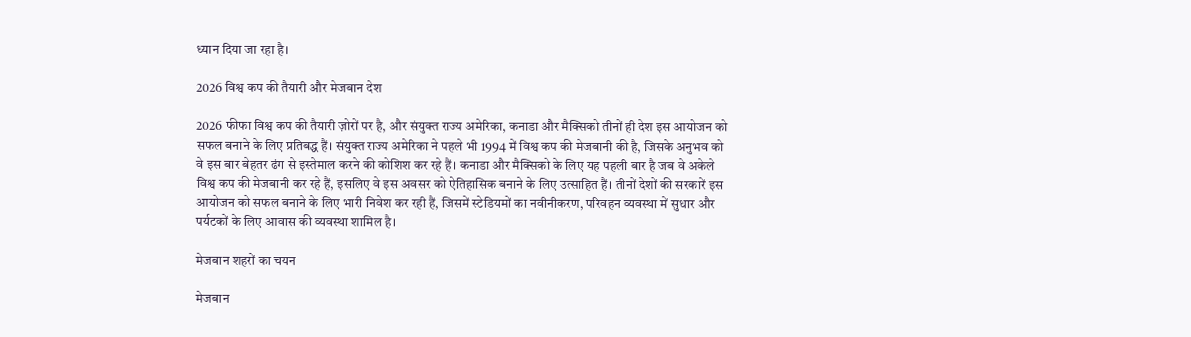ध्यान दिया जा रहा है।

2026 विश्व कप की तैयारी और मेजबान देश

2026 फीफा विश्व कप की तैयारी ज़ोरों पर है, और संयुक्त राज्य अमेरिका, कनाडा और मैक्सिको तीनों ही देश इस आयोजन को सफल बनाने के लिए प्रतिबद्ध हैं। संयुक्त राज्य अमेरिका ने पहले भी 1994 में विश्व कप की मेजबानी की है, जिसके अनुभव को वे इस बार बेहतर ढंग से इस्तेमाल करने की कोशिश कर रहे हैं। कनाडा और मैक्सिको के लिए यह पहली बार है जब वे अकेले विश्व कप की मेजबानी कर रहे हैं, इसलिए वे इस अवसर को ऐतिहासिक बनाने के लिए उत्साहित हैं। तीनों देशों की सरकारें इस आयोजन को सफल बनाने के लिए भारी निवेश कर रही हैं, जिसमें स्टेडियमों का नवीनीकरण, परिवहन व्यवस्था में सुधार और पर्यटकों के लिए आवास की व्यवस्था शामिल है।

मेजबान शहरों का चयन

मेजबान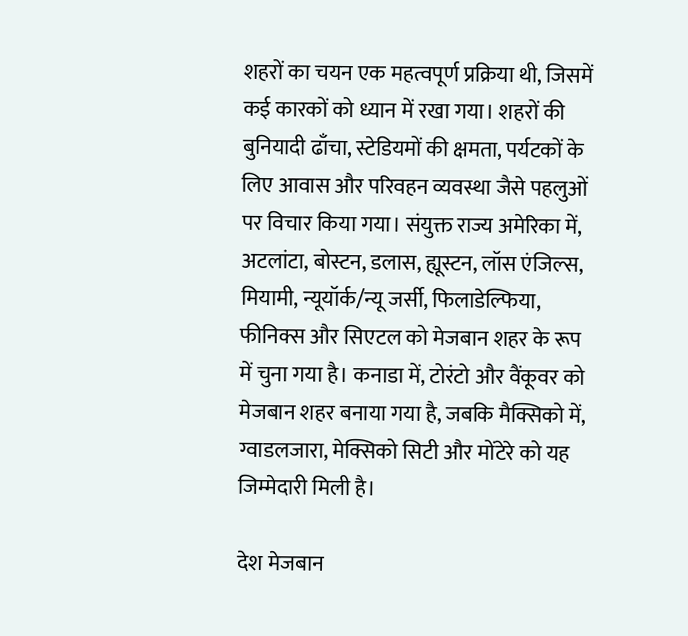शहरों का चयन एक महत्वपूर्ण प्रक्रिया थी, जिसमें कई कारकों को ध्यान में रखा गया। शहरों की बुनियादी ढाँचा, स्टेडियमों की क्षमता, पर्यटकों के लिए आवास और परिवहन व्यवस्था जैसे पहलुओं पर विचार किया गया। संयुक्त राज्य अमेरिका में, अटलांटा, बोस्टन, डलास, ह्यूस्टन, लॉस एंजिल्स, मियामी, न्यूयॉर्क/न्यू जर्सी, फिलाडेल्फिया, फीनिक्स और सिएटल को मेजबान शहर के रूप में चुना गया है। कनाडा में, टोरंटो और वैंकूवर को मेजबान शहर बनाया गया है, जबकि मैक्सिको में, ग्वाडलजारा, मेक्सिको सिटी और मोंटेरे को यह जिम्मेदारी मिली है।

देश मेजबान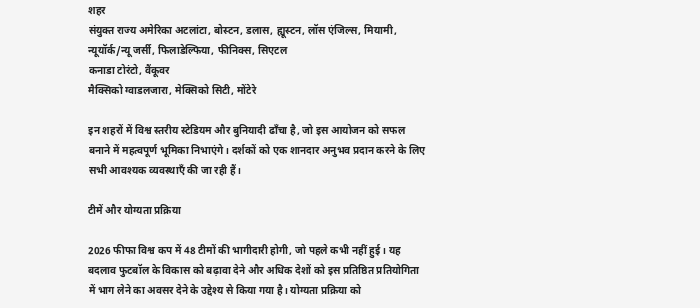शहर
संयुक्त राज्य अमेरिका अटलांटा, बोस्टन, डलास, ह्यूस्टन, लॉस एंजिल्स, मियामी, न्यूयॉर्क/न्यू जर्सी, फिलाडेल्फिया, फीनिक्स, सिएटल
कनाडा टोरंटो, वैंकूवर
मैक्सिको ग्वाडलजारा, मेक्सिको सिटी, मोंटेरे

इन शहरों में विश्व स्तरीय स्टेडियम और बुनियादी ढाँचा है, जो इस आयोजन को सफल बनाने में महत्वपूर्ण भूमिका निभाएंगे। दर्शकों को एक शानदार अनुभव प्रदान करने के लिए सभी आवश्यक व्यवस्थाएँ की जा रही हैं।

टीमें और योग्यता प्रक्रिया

2026 फीफा विश्व कप में 48 टीमों की भागीदारी होगी, जो पहले कभी नहीं हुई। यह बदलाव फुटबॉल के विकास को बढ़ावा देने और अधिक देशों को इस प्रतिष्ठित प्रतियोगिता में भाग लेने का अवसर देने के उद्देश्य से किया गया है। योग्यता प्रक्रिया को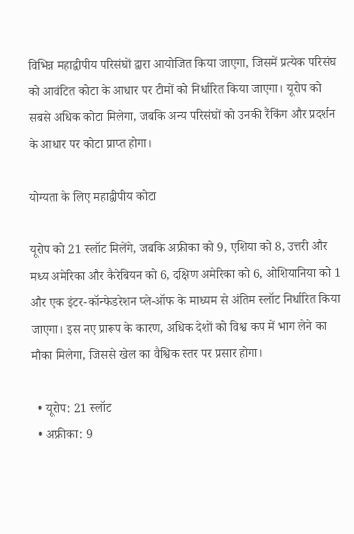विभिन्न महाद्वीपीय परिसंघों द्वारा आयोजित किया जाएगा, जिसमें प्रत्येक परिसंघ को आवंटित कोटा के आधार पर टीमों को निर्धारित किया जाएगा। यूरोप को सबसे अधिक कोटा मिलेगा, जबकि अन्य परिसंघों को उनकी रैंकिंग और प्रदर्शन के आधार पर कोटा प्राप्त होगा।

योग्यता के लिए महाद्वीपीय कोटा

यूरोप को 21 स्लॉट मिलेंगे, जबकि अफ्रीका को 9, एशिया को 8, उत्तरी और मध्य अमेरिका और कैरेबियन को 6, दक्षिण अमेरिका को 6, ओशियानिया को 1 और एक इंटर-कॉन्फेडरेशन प्ले-ऑफ के माध्यम से अंतिम स्लॉट निर्धारित किया जाएगा। इस नए प्रारूप के कारण, अधिक देशों को विश्व कप में भाग लेने का मौका मिलेगा, जिससे खेल का वैश्विक स्तर पर प्रसार होगा।

  • यूरोप: 21 स्लॉट
  • अफ्रीका: 9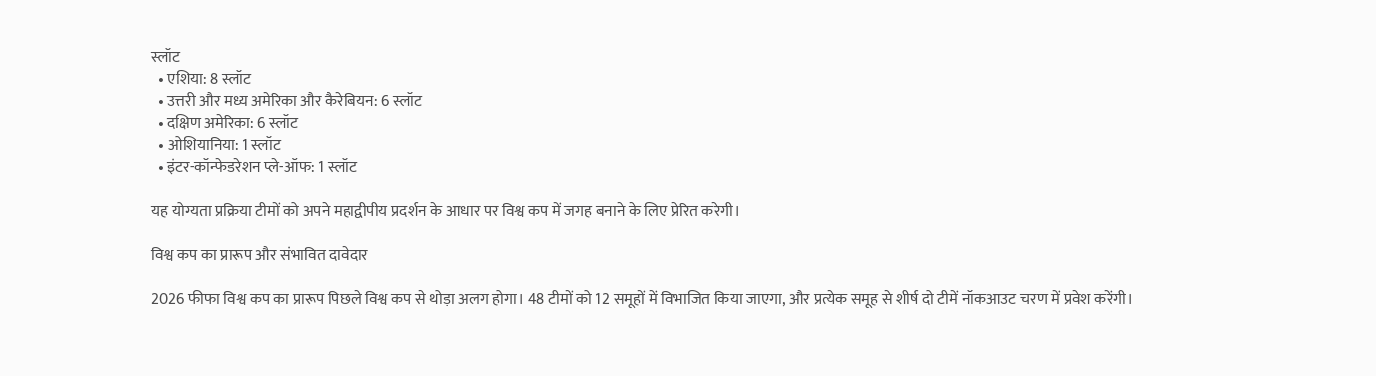स्लॉट
  • एशिया: 8 स्लॉट
  • उत्तरी और मध्य अमेरिका और कैरेबियन: 6 स्लॉट
  • दक्षिण अमेरिका: 6 स्लॉट
  • ओशियानिया: 1 स्लॉट
  • इंटर-कॉन्फेडरेशन प्ले-ऑफ: 1 स्लॉट

यह योग्यता प्रक्रिया टीमों को अपने महाद्वीपीय प्रदर्शन के आधार पर विश्व कप में जगह बनाने के लिए प्रेरित करेगी।

विश्व कप का प्रारूप और संभावित दावेदार

2026 फीफा विश्व कप का प्रारूप पिछले विश्व कप से थोड़ा अलग होगा। 48 टीमों को 12 समूहों में विभाजित किया जाएगा, और प्रत्येक समूह से शीर्ष दो टीमें नॉकआउट चरण में प्रवेश करेंगी।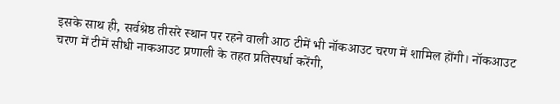इसके साथ ही, सर्वश्रेष्ठ तीसरे स्थान पर रहने वाली आठ टीमें भी नॉकआउट चरण में शामिल होंगी। नॉकआउट चरण में टीमें सीधी नाकआउट प्रणाली के तहत प्रतिस्पर्धा करेंगी,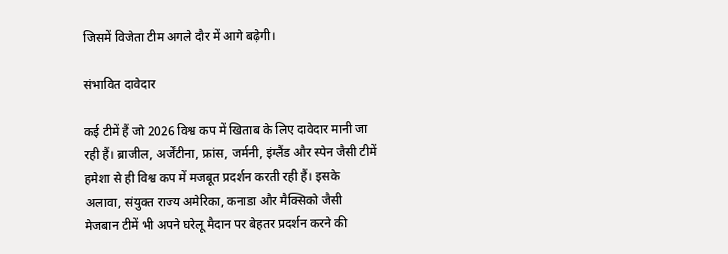जिसमें विजेता टीम अगले दौर में आगे बढ़ेगी।

संभावित दावेदार

कई टीमें हैं जो 2026 विश्व कप में खिताब के लिए दावेदार मानी जा रही हैं। ब्राजील, अर्जेंटीना, फ्रांस, जर्मनी, इंग्लैंड और स्पेन जैसी टीमें हमेशा से ही विश्व कप में मजबूत प्रदर्शन करती रही हैं। इसके अलावा, संयुक्त राज्य अमेरिका, कनाडा और मैक्सिको जैसी मेजबान टीमें भी अपने घरेलू मैदान पर बेहतर प्रदर्शन करने की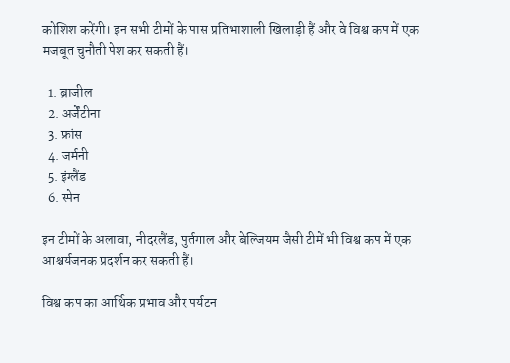कोशिश करेंगी। इन सभी टीमों के पास प्रतिभाशाली खिलाड़ी हैं और वे विश्व कप में एक मजबूत चुनौती पेश कर सकती हैं।

  1. ब्राजील
  2. अर्जेंटीना
  3. फ्रांस
  4. जर्मनी
  5. इंग्लैंड
  6. स्पेन

इन टीमों के अलावा, नीदरलैंड, पुर्तगाल और बेल्जियम जैसी टीमें भी विश्व कप में एक आश्चर्यजनक प्रदर्शन कर सकती हैं।

विश्व कप का आर्थिक प्रभाव और पर्यटन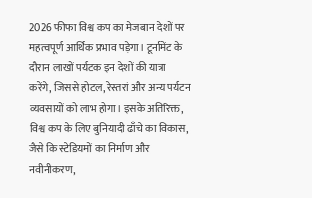2026 फीफा विश्व कप का मेजबान देशों पर महत्वपूर्ण आर्थिक प्रभाव पड़ेगा। टूर्नामेंट के दौरान लाखों पर्यटक इन देशों की यात्रा करेंगे, जिससे होटल, रेस्तरां और अन्य पर्यटन व्यवसायों को लाभ होगा। इसके अतिरिक्त, विश्व कप के लिए बुनियादी ढाँचे का विकास, जैसे कि स्टेडियमों का निर्माण और नवीनीकरण,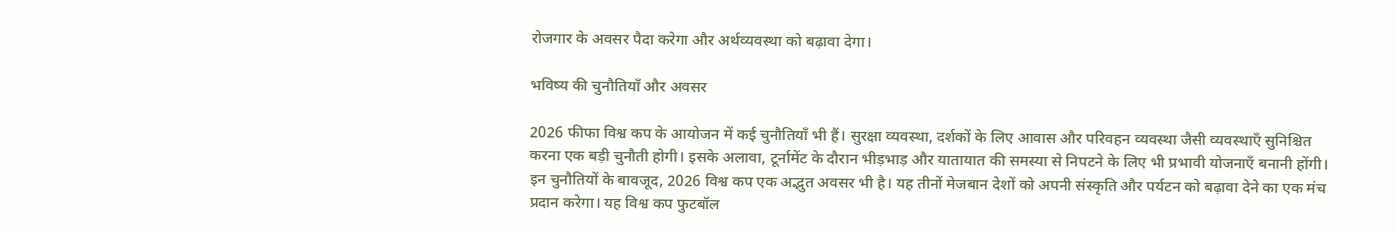रोजगार के अवसर पैदा करेगा और अर्थव्यवस्था को बढ़ावा देगा।

भविष्य की चुनौतियाँ और अवसर

2026 फीफा विश्व कप के आयोजन में कई चुनौतियाँ भी हैं। सुरक्षा व्यवस्था, दर्शकों के लिए आवास और परिवहन व्यवस्था जैसी व्यवस्थाएँ सुनिश्चित करना एक बड़ी चुनौती होगी। इसके अलावा, टूर्नामेंट के दौरान भीड़भाड़ और यातायात की समस्या से निपटने के लिए भी प्रभावी योजनाएँ बनानी होंगी। इन चुनौतियों के बावजूद, 2026 विश्व कप एक अद्भुत अवसर भी है। यह तीनों मेजबान देशों को अपनी संस्कृति और पर्यटन को बढ़ावा देने का एक मंच प्रदान करेगा। यह विश्व कप फुटबॉल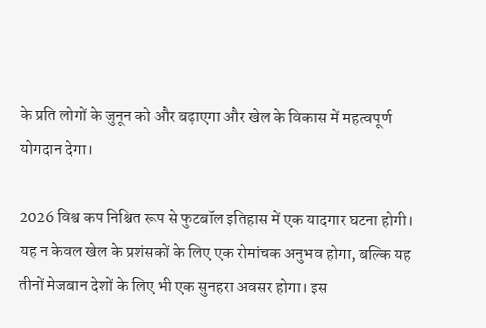के प्रति लोगों के जुनून को और बढ़ाएगा और खेल के विकास में महत्वपूर्ण योगदान देगा।

2026 विश्व कप निश्चित रूप से फुटबॉल इतिहास में एक यादगार घटना होगी। यह न केवल खेल के प्रशंसकों के लिए एक रोमांचक अनुभव होगा, बल्कि यह तीनों मेजबान देशों के लिए भी एक सुनहरा अवसर होगा। इस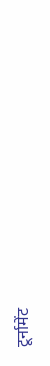टूर्नामेंट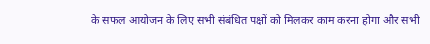के सफल आयोजन के लिए सभी संबंधित पक्षों को मिलकर काम करना होगा और सभी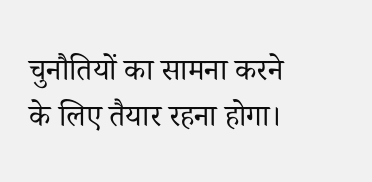चुनौतियों का सामना करने के लिए तैयार रहना होगा।